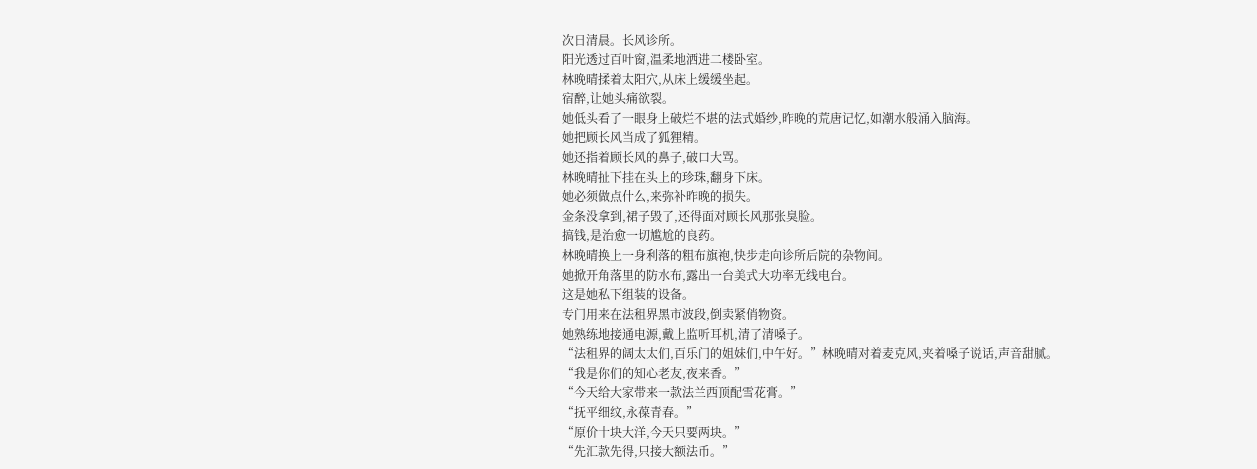次日清晨。长风诊所。
阳光透过百叶窗,温柔地洒进二楼卧室。
林晚晴揉着太阳穴,从床上缓缓坐起。
宿醉,让她头痛欲裂。
她低头看了一眼身上破烂不堪的法式婚纱,昨晚的荒唐记忆,如潮水般涌入脑海。
她把顾长风当成了狐狸精。
她还指着顾长风的鼻子,破口大骂。
林晚晴扯下挂在头上的珍珠,翻身下床。
她必须做点什么,来弥补昨晚的损失。
金条没拿到,裙子毁了,还得面对顾长风那张臭脸。
搞钱,是治愈一切尴尬的良药。
林晚晴换上一身利落的粗布旗袍,快步走向诊所后院的杂物间。
她掀开角落里的防水布,露出一台美式大功率无线电台。
这是她私下组装的设备。
专门用来在法租界黑市波段,倒卖紧俏物资。
她熟练地接通电源,戴上监听耳机,清了清嗓子。
“法租界的阔太太们,百乐门的姐妹们,中午好。”林晚晴对着麦克风,夹着嗓子说话,声音甜腻。
“我是你们的知心老友,夜来香。”
“今天给大家带来一款法兰西顶配雪花膏。”
“抚平细纹,永葆青春。”
“原价十块大洋,今天只要两块。”
“先汇款先得,只接大额法币。”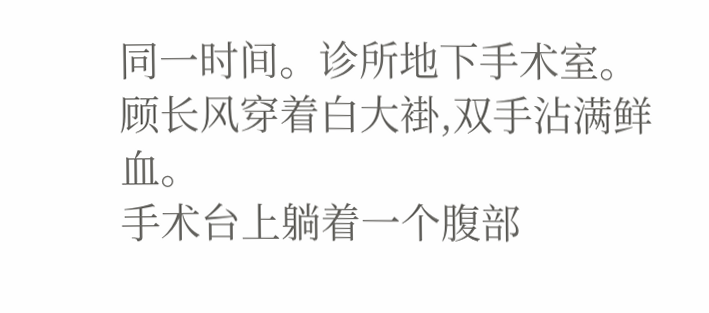同一时间。诊所地下手术室。
顾长风穿着白大褂,双手沾满鲜血。
手术台上躺着一个腹部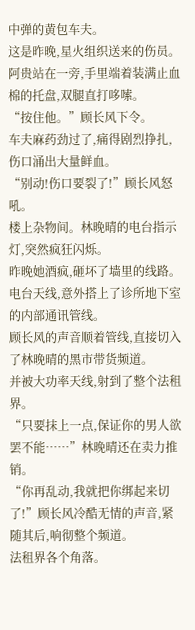中弹的黄包车夫。
这是昨晚,星火组织送来的伤员。
阿贵站在一旁,手里端着装满止血棉的托盘,双腿直打哆嗦。
“按住他。”顾长风下令。
车夫麻药劲过了,痛得剧烈挣扎,伤口涌出大量鲜血。
“别动!伤口要裂了!”顾长风怒吼。
楼上杂物间。林晚晴的电台指示灯,突然疯狂闪烁。
昨晚她酒疯,砸坏了墙里的线路。
电台天线,意外搭上了诊所地下室的内部通讯管线。
顾长风的声音顺着管线,直接切入了林晚晴的黑市带货频道。
并被大功率天线,射到了整个法租界。
“只要抹上一点,保证你的男人欲罢不能……”林晚晴还在卖力推销。
“你再乱动,我就把你绑起来切了!”顾长风冷酷无情的声音,紧随其后,响彻整个频道。
法租界各个角落。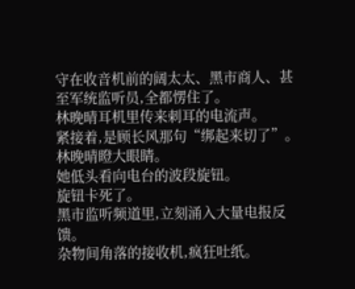守在收音机前的阔太太、黑市商人、甚至军统监听员,全都愣住了。
林晚晴耳机里传来刺耳的电流声。
紧接着,是顾长风那句“绑起来切了”。
林晚晴瞪大眼睛。
她低头看向电台的波段旋钮。
旋钮卡死了。
黑市监听频道里,立刻涌入大量电报反馈。
杂物间角落的接收机,疯狂吐纸。